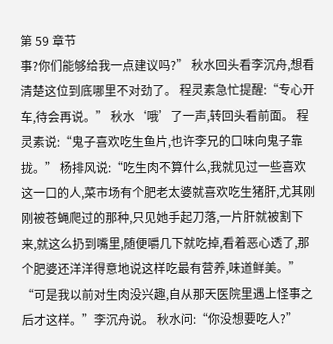第 59 章节
事?你们能够给我一点建议吗?” 秋水回头看李沉舟,想看清楚这位到底哪里不对劲了。 程灵素急忙提醒:“专心开车,待会再说。” 秋水‘哦’了一声,转回头看前面。 程灵素说:“鬼子喜欢吃生鱼片,也许李兄的口味向鬼子靠拢。” 杨排风说:“吃生肉不算什么,我就见过一些喜欢这一口的人,菜市场有个肥老太婆就喜欢吃生猪肝,尤其刚刚被苍蝇爬过的那种,只见她手起刀落,一片肝就被割下来,就这么扔到嘴里,随便嚼几下就吃掉,看着恶心透了,那个肥婆还洋洋得意地说这样吃最有营养,味道鲜美。” “可是我以前对生肉没兴趣,自从那天医院里遇上怪事之后才这样。”李沉舟说。 秋水问:“你没想要吃人?”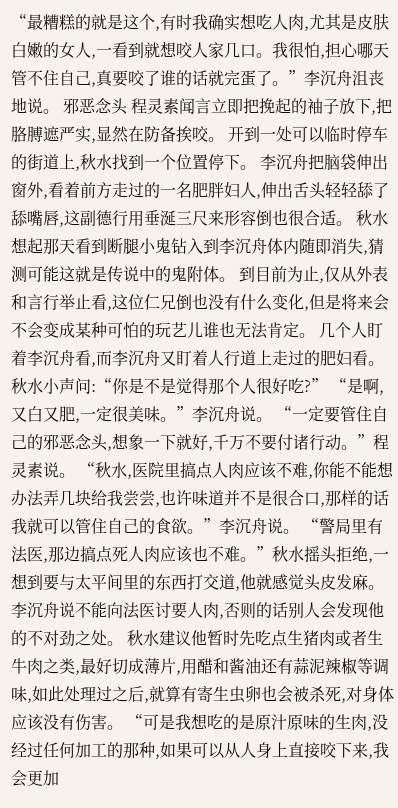“最糟糕的就是这个,有时我确实想吃人肉,尤其是皮肤白嫩的女人,一看到就想咬人家几口。我很怕,担心哪天管不住自己,真要咬了谁的话就完蛋了。”李沉舟沮丧地说。 邪恶念头 程灵素闻言立即把挽起的袖子放下,把胳膊遮严实,显然在防备挨咬。 开到一处可以临时停车的街道上,秋水找到一个位置停下。 李沉舟把脑袋伸出窗外,看着前方走过的一名肥胖妇人,伸出舌头轻轻舔了舔嘴唇,这副德行用垂涎三尺来形容倒也很合适。 秋水想起那天看到断腿小鬼钻入到李沉舟体内随即消失,猜测可能这就是传说中的鬼附体。 到目前为止,仅从外表和言行举止看,这位仁兄倒也没有什么变化,但是将来会不会变成某种可怕的玩艺儿谁也无法肯定。 几个人盯着李沉舟看,而李沉舟又盯着人行道上走过的肥妇看。 秋水小声问:“你是不是觉得那个人很好吃?” “是啊,又白又肥,一定很美味。”李沉舟说。 “一定要管住自己的邪恶念头,想象一下就好,千万不要付诸行动。”程灵素说。 “秋水,医院里搞点人肉应该不难,你能不能想办法弄几块给我尝尝,也许味道并不是很合口,那样的话我就可以管住自己的食欲。”李沉舟说。 “警局里有法医,那边搞点死人肉应该也不难。”秋水摇头拒绝,一想到要与太平间里的东西打交道,他就感觉头皮发麻。 李沉舟说不能向法医讨要人肉,否则的话别人会发现他的不对劲之处。 秋水建议他暂时先吃点生猪肉或者生牛肉之类,最好切成薄片,用醋和酱油还有蒜泥辣椒等调味,如此处理过之后,就算有寄生虫卵也会被杀死,对身体应该没有伤害。 “可是我想吃的是原汁原味的生肉,没经过任何加工的那种,如果可以从人身上直接咬下来,我会更加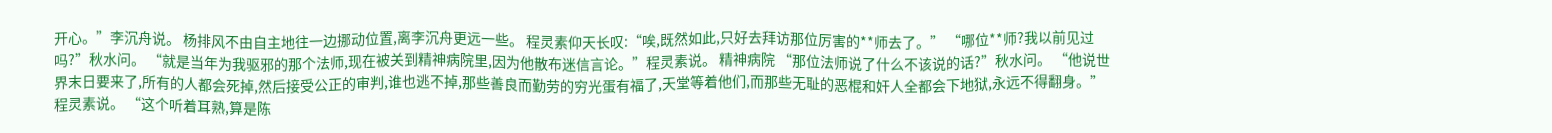开心。”李沉舟说。 杨排风不由自主地往一边挪动位置,离李沉舟更远一些。 程灵素仰天长叹:“唉,既然如此,只好去拜访那位厉害的**师去了。” “哪位**师?我以前见过吗?”秋水问。 “就是当年为我驱邪的那个法师,现在被关到精神病院里,因为他散布迷信言论。”程灵素说。 精神病院 “那位法师说了什么不该说的话?”秋水问。 “他说世界末日要来了,所有的人都会死掉,然后接受公正的审判,谁也逃不掉,那些善良而勤劳的穷光蛋有福了,天堂等着他们,而那些无耻的恶棍和奸人全都会下地狱,永远不得翻身。”程灵素说。 “这个听着耳熟,算是陈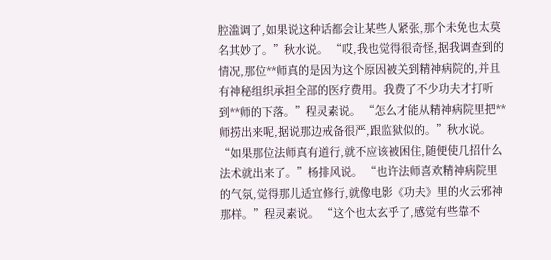腔滥调了,如果说这种话都会让某些人紧张,那个未免也太莫名其妙了。”秋水说。 “哎,我也觉得很奇怪,据我调查到的情况,那位**师真的是因为这个原因被关到精神病院的,并且有神秘组织承担全部的医疗费用。我费了不少功夫才打听到**师的下落。”程灵素说。 “怎么才能从精神病院里把**师捞出来呢,据说那边戒备很严,跟监狱似的。”秋水说。 “如果那位法师真有道行,就不应该被困住,随便使几招什么法术就出来了。”杨排风说。 “也许法师喜欢精神病院里的气氛,觉得那儿适宜修行,就像电影《功夫》里的火云邪神那样。”程灵素说。 “这个也太玄乎了,感觉有些靠不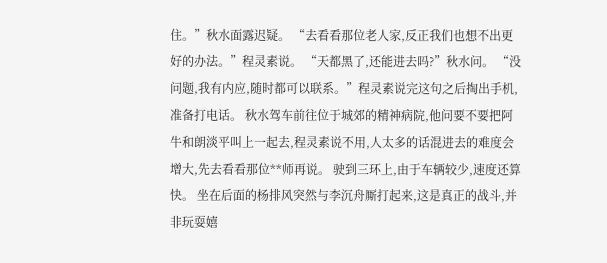住。”秋水面露迟疑。 “去看看那位老人家,反正我们也想不出更好的办法。”程灵素说。 “天都黑了,还能进去吗?”秋水问。 “没问题,我有内应,随时都可以联系。”程灵素说完这句之后掏出手机,准备打电话。 秋水驾车前往位于城郊的精神病院,他问要不要把阿牛和朗淡平叫上一起去,程灵素说不用,人太多的话混进去的难度会增大,先去看看那位**师再说。 驶到三环上,由于车辆较少,速度还算快。 坐在后面的杨排风突然与李沉舟厮打起来,这是真正的战斗,并非玩耍嬉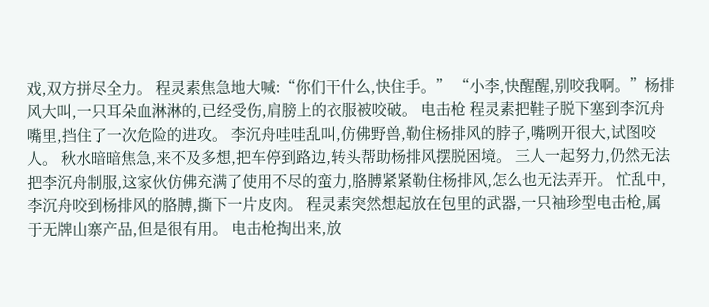戏,双方拼尽全力。 程灵素焦急地大喊:“你们干什么,快住手。” “小李,快醒醒,别咬我啊。”杨排风大叫,一只耳朵血淋淋的,已经受伤,肩膀上的衣服被咬破。 电击枪 程灵素把鞋子脱下塞到李沉舟嘴里,挡住了一次危险的进攻。 李沉舟哇哇乱叫,仿佛野兽,勒住杨排风的脖子,嘴咧开很大,试图咬人。 秋水暗暗焦急,来不及多想,把车停到路边,转头帮助杨排风摆脱困境。 三人一起努力,仍然无法把李沉舟制服,这家伙仿佛充满了使用不尽的蛮力,胳膊紧紧勒住杨排风,怎么也无法弄开。 忙乱中,李沉舟咬到杨排风的胳膊,撕下一片皮肉。 程灵素突然想起放在包里的武器,一只袖珍型电击枪,属于无牌山寨产品,但是很有用。 电击枪掏出来,放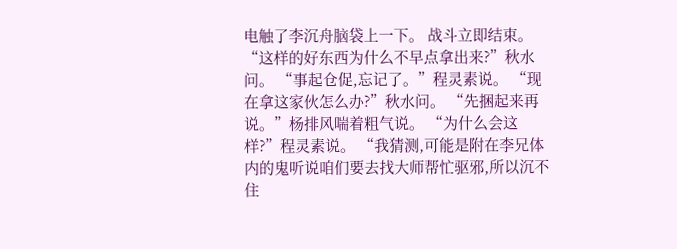电触了李沉舟脑袋上一下。 战斗立即结束。 “这样的好东西为什么不早点拿出来?”秋水问。 “事起仓促,忘记了。”程灵素说。 “现在拿这家伙怎么办?”秋水问。 “先捆起来再说。”杨排风喘着粗气说。 “为什么会这样?”程灵素说。 “我猜测,可能是附在李兄体内的鬼听说咱们要去找大师帮忙驱邪,所以沉不住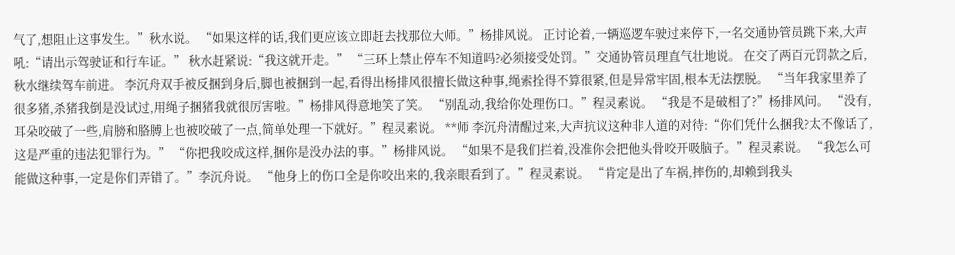气了,想阻止这事发生。”秋水说。 “如果这样的话,我们更应该立即赶去找那位大师。”杨排风说。 正讨论着,一辆巡逻车驶过来停下,一名交通协管员跳下来,大声吼:“请出示驾驶证和行车证。” 秋水赶紧说:“我这就开走。” “三环上禁止停车不知道吗?必须接受处罚。”交通协管员理直气壮地说。 在交了两百元罚款之后,秋水继续驾车前进。 李沉舟双手被反捆到身后,脚也被捆到一起,看得出杨排风很擅长做这种事,绳索拴得不算很紧,但是异常牢固,根本无法摆脱。 “当年我家里养了很多猪,杀猪我倒是没试过,用绳子捆猪我就很厉害啦。”杨排风得意地笑了笑。 “别乱动,我给你处理伤口。”程灵素说。 “我是不是破相了?”杨排风问。 “没有,耳朵咬破了一些,肩膀和胳膊上也被咬破了一点,简单处理一下就好。”程灵素说。 **师 李沉舟清醒过来,大声抗议这种非人道的对待:“你们凭什么捆我?太不像话了,这是严重的违法犯罪行为。” “你把我咬成这样,捆你是没办法的事。”杨排风说。 “如果不是我们拦着,没准你会把他头骨咬开吸脑子。”程灵素说。 “我怎么可能做这种事,一定是你们弄错了。”李沉舟说。 “他身上的伤口全是你咬出来的,我亲眼看到了。”程灵素说。 “肯定是出了车祸,摔伤的,却赖到我头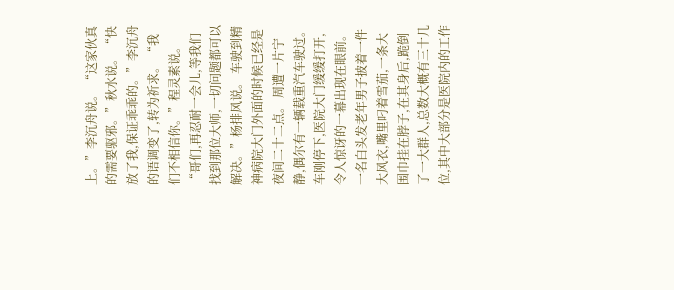上。”李沉舟说。 “这家伙真的需要驱邪。”秋水说。 “快放了我,保证乖乖的。”李沉舟的语调变了,转为祈求。 “我们不相信你。”程灵素说。 “哥们,再忍耐一会儿,等我们找到那位大师,一切问题都可以解决。”杨排风说。 车驶到精神病院大门外面的时候已经是夜间二十二点。 周遭一片宁静,偶尔有一辆载重汽车驶过。 车刚停下,医院大门缓缓打开,令人惊讶的一幕出现在眼前。 一名白头发老年男子披着一件大风衣,嘴里叼着雪茄,一条大围巾挂在脖子,在其身后,跪倒了一大群人,总数大概有三十几位,其中大部分是医院内的工作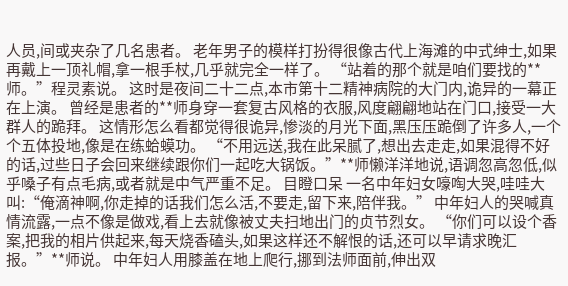人员,间或夹杂了几名患者。 老年男子的模样打扮得很像古代上海滩的中式绅士,如果再戴上一顶礼帽,拿一根手杖,几乎就完全一样了。 “站着的那个就是咱们要找的**师。”程灵素说。 这时是夜间二十二点,本市第十二精神病院的大门内,诡异的一幕正在上演。 曾经是患者的**师身穿一套复古风格的衣服,风度翩翩地站在门口,接受一大群人的跪拜。 这情形怎么看都觉得很诡异,惨淡的月光下面,黑压压跪倒了许多人,一个个五体投地,像是在练蛤蟆功。 “不用远送,我在此呆腻了,想出去走走,如果混得不好的话,过些日子会回来继续跟你们一起吃大锅饭。”**师懒洋洋地说,语调忽高忽低,似乎嗓子有点毛病,或者就是中气严重不足。 目瞪口呆 一名中年妇女嚎啕大哭,哇哇大叫:“俺滴神啊,你走掉的话我们怎么活,不要走,留下来,陪伴我。” 中年妇人的哭喊真情流露,一点不像是做戏,看上去就像被丈夫扫地出门的贞节烈女。 “你们可以设个香案,把我的相片供起来,每天烧香磕头,如果这样还不解恨的话,还可以早请求晚汇报。”**师说。 中年妇人用膝盖在地上爬行,挪到法师面前,伸出双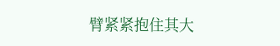臂紧紧抱住其大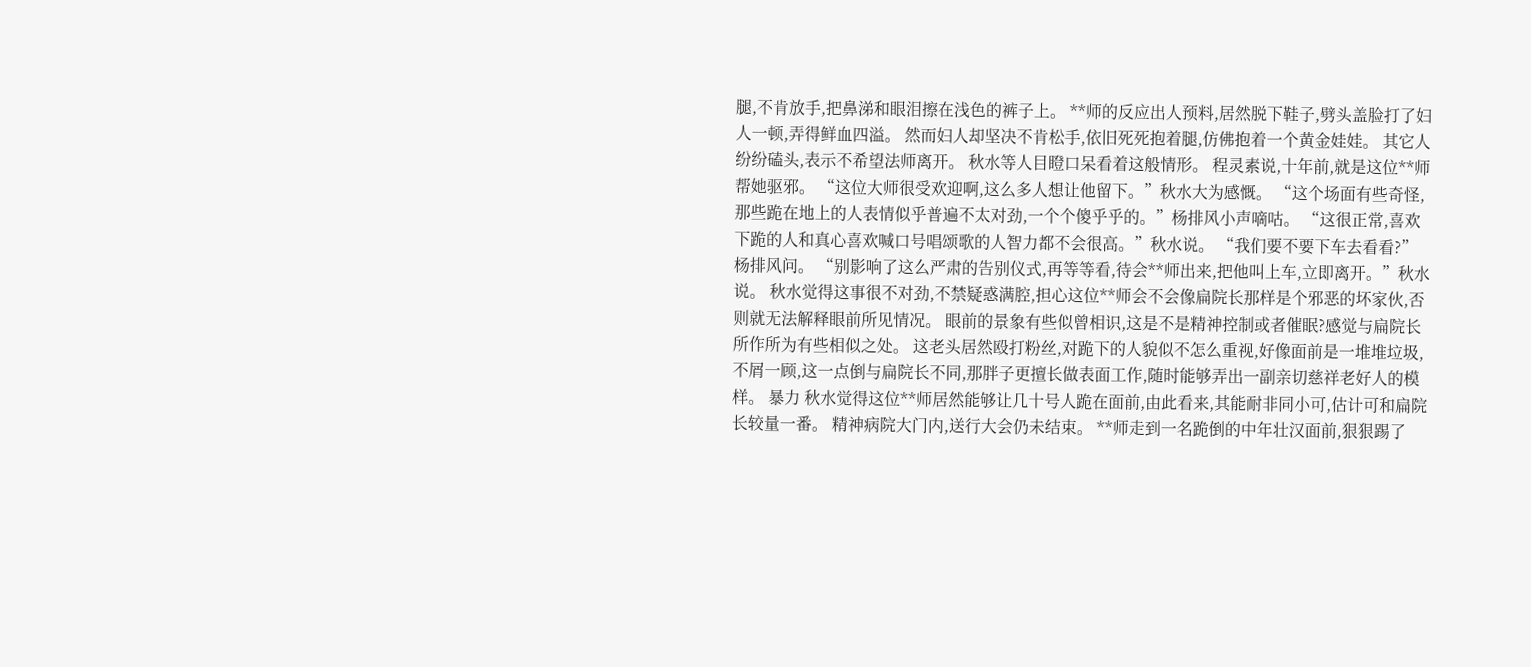腿,不肯放手,把鼻涕和眼泪擦在浅色的裤子上。 **师的反应出人预料,居然脱下鞋子,劈头盖脸打了妇人一顿,弄得鲜血四溢。 然而妇人却坚决不肯松手,依旧死死抱着腿,仿佛抱着一个黄金娃娃。 其它人纷纷磕头,表示不希望法师离开。 秋水等人目瞪口呆看着这般情形。 程灵素说,十年前,就是这位**师帮她驱邪。 “这位大师很受欢迎啊,这么多人想让他留下。”秋水大为感慨。 “这个场面有些奇怪,那些跪在地上的人表情似乎普遍不太对劲,一个个傻乎乎的。”杨排风小声嘀咕。 “这很正常,喜欢下跪的人和真心喜欢喊口号唱颂歌的人智力都不会很高。”秋水说。 “我们要不要下车去看看?”杨排风问。 “别影响了这么严肃的告别仪式,再等等看,待会**师出来,把他叫上车,立即离开。”秋水说。 秋水觉得这事很不对劲,不禁疑惑满腔,担心这位**师会不会像扁院长那样是个邪恶的坏家伙,否则就无法解释眼前所见情况。 眼前的景象有些似曾相识,这是不是精神控制或者催眠?感觉与扁院长所作所为有些相似之处。 这老头居然殴打粉丝,对跪下的人貌似不怎么重视,好像面前是一堆堆垃圾,不屑一顾,这一点倒与扁院长不同,那胖子更擅长做表面工作,随时能够弄出一副亲切慈祥老好人的模样。 暴力 秋水觉得这位**师居然能够让几十号人跪在面前,由此看来,其能耐非同小可,估计可和扁院长较量一番。 精神病院大门内,送行大会仍未结束。 **师走到一名跪倒的中年壮汉面前,狠狠踢了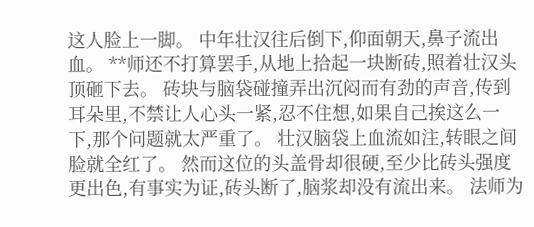这人脸上一脚。 中年壮汉往后倒下,仰面朝天,鼻子流出血。 **师还不打算罢手,从地上拾起一块断砖,照着壮汉头顶砸下去。 砖块与脑袋碰撞弄出沉闷而有劲的声音,传到耳朵里,不禁让人心头一紧,忍不住想,如果自己挨这么一下,那个问题就太严重了。 壮汉脑袋上血流如注,转眼之间脸就全红了。 然而这位的头盖骨却很硬,至少比砖头强度更出色,有事实为证,砖头断了,脑浆却没有流出来。 法师为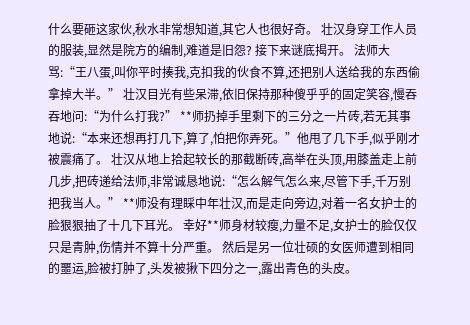什么要砸这家伙,秋水非常想知道,其它人也很好奇。 壮汉身穿工作人员的服装,显然是院方的编制,难道是旧怨? 接下来谜底揭开。 法师大骂:“王八蛋,叫你平时揍我,克扣我的伙食不算,还把别人送给我的东西偷拿掉大半。” 壮汉目光有些呆滞,依旧保持那种傻乎乎的固定笑容,慢吞吞地问:“为什么打我?” **师扔掉手里剩下的三分之一片砖,若无其事地说:“本来还想再打几下,算了,怕把你弄死。”他甩了几下手,似乎刚才被震痛了。 壮汉从地上拾起较长的那截断砖,高举在头顶,用膝盖走上前几步,把砖递给法师,非常诚恳地说:“怎么解气怎么来,尽管下手,千万别把我当人。” **师没有理睬中年壮汉,而是走向旁边,对着一名女护士的脸狠狠抽了十几下耳光。 幸好**师身材较瘦,力量不足,女护士的脸仅仅只是青肿,伤情并不算十分严重。 然后是另一位壮硕的女医师遭到相同的噩运,脸被打肿了,头发被揪下四分之一,露出青色的头皮。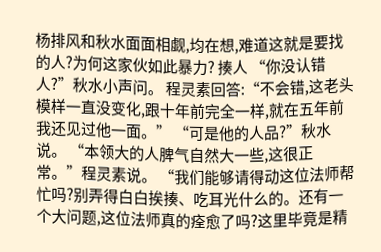杨排风和秋水面面相觑,均在想,难道这就是要找的人?为何这家伙如此暴力? 揍人 “你没认错人?”秋水小声问。 程灵素回答:“不会错,这老头模样一直没变化,跟十年前完全一样,就在五年前我还见过他一面。” “可是他的人品?”秋水说。 “本领大的人脾气自然大一些,这很正常。”程灵素说。 “我们能够请得动这位法师帮忙吗?别弄得白白挨揍、吃耳光什么的。还有一个大问题,这位法师真的痊愈了吗?这里毕竟是精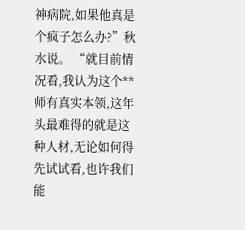神病院,如果他真是个疯子怎么办?”秋水说。 “就目前情况看,我认为这个**师有真实本领,这年头最难得的就是这种人材,无论如何得先试试看,也许我们能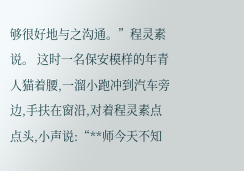够很好地与之沟通。”程灵素说。 这时一名保安模样的年青人猫着腰,一溜小跑冲到汽车旁边,手扶在窗沿,对着程灵素点点头,小声说:“**师今天不知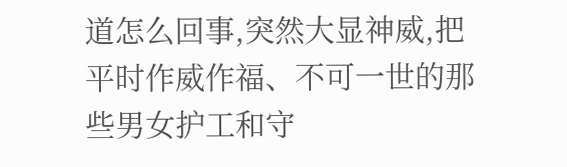道怎么回事,突然大显神威,把平时作威作福、不可一世的那些男女护工和守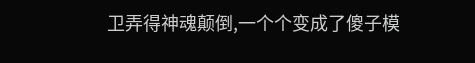卫弄得神魂颠倒,一个个变成了傻子模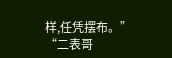样,任凭摆布。” “二表哥